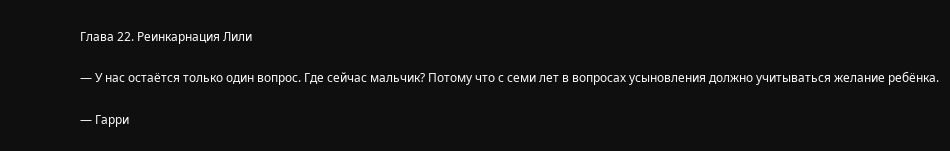Глава 22. Реинкарнация Лили

— У нас остаётся только один вопрос. Где сейчас мальчик? Потому что с семи лет в вопросах усыновления должно учитываться желание ребёнка.

— Гарри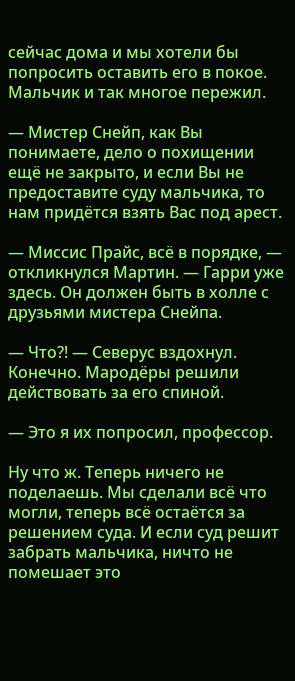сейчас дома и мы хотели бы попросить оставить его в покое. Мальчик и так многое пережил.

— Мистер Снейп, как Вы понимаете, дело о похищении ещё не закрыто, и если Вы не предоставите суду мальчика, то нам придётся взять Вас под арест.

— Миссис Прайс, всё в порядке, — откликнулся Мартин. — Гарри уже здесь. Он должен быть в холле с друзьями мистера Снейпа.

— Что?! — Северус вздохнул. Конечно. Мародёры решили действовать за его спиной.

— Это я их попросил, профессор.

Ну что ж. Теперь ничего не поделаешь. Мы сделали всё что могли, теперь всё остаётся за решением суда. И если суд решит забрать мальчика, ничто не помешает это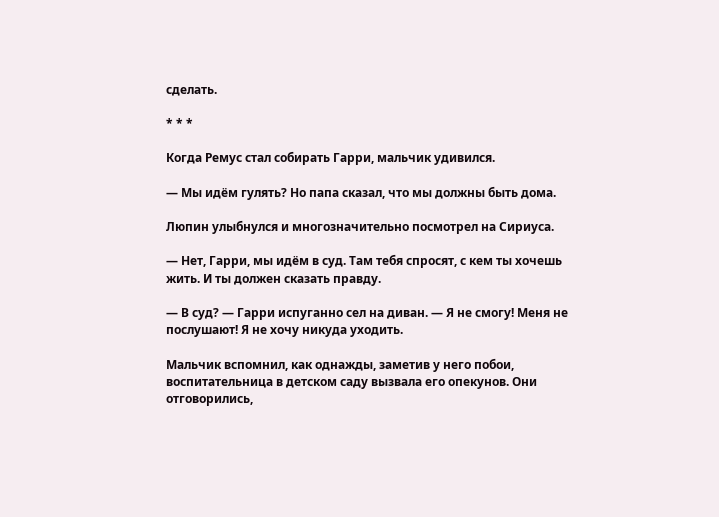сделать.

* * *

Когда Ремус стал собирать Гарри, мальчик удивился.

— Мы идём гулять? Но папа сказал, что мы должны быть дома.

Люпин улыбнулся и многозначительно посмотрел на Сириуса.

— Нет, Гарри, мы идём в суд. Там тебя спросят, с кем ты хочешь жить. И ты должен сказать правду.

— В суд? — Гарри испуганно сел на диван. — Я не смогу! Меня не послушают! Я не хочу никуда уходить.

Мальчик вспомнил, как однажды, заметив у него побои, воспитательница в детском саду вызвала его опекунов. Они отговорились,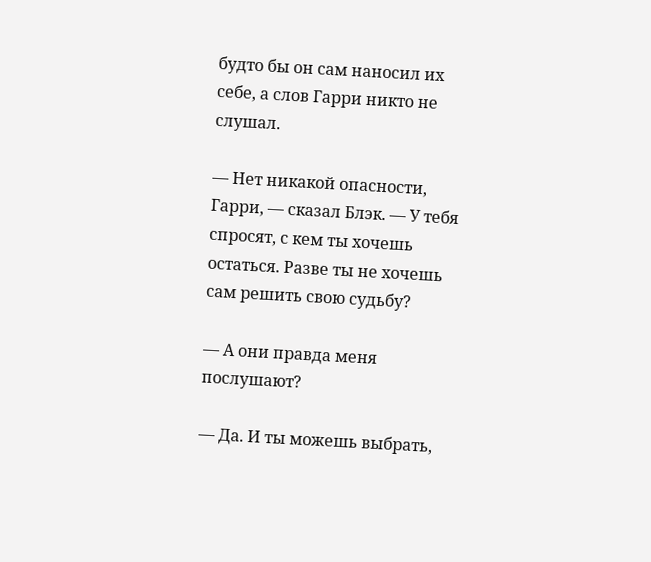будто бы он сам наносил их себе, а слов Гарри никто не слушал.

— Нет никакой опасности, Гарри, — сказал Блэк. — У тебя спросят, с кем ты хочешь остаться. Разве ты не хочешь сам решить свою судьбу?

— А они правда меня послушают?

— Да. И ты можешь выбрать,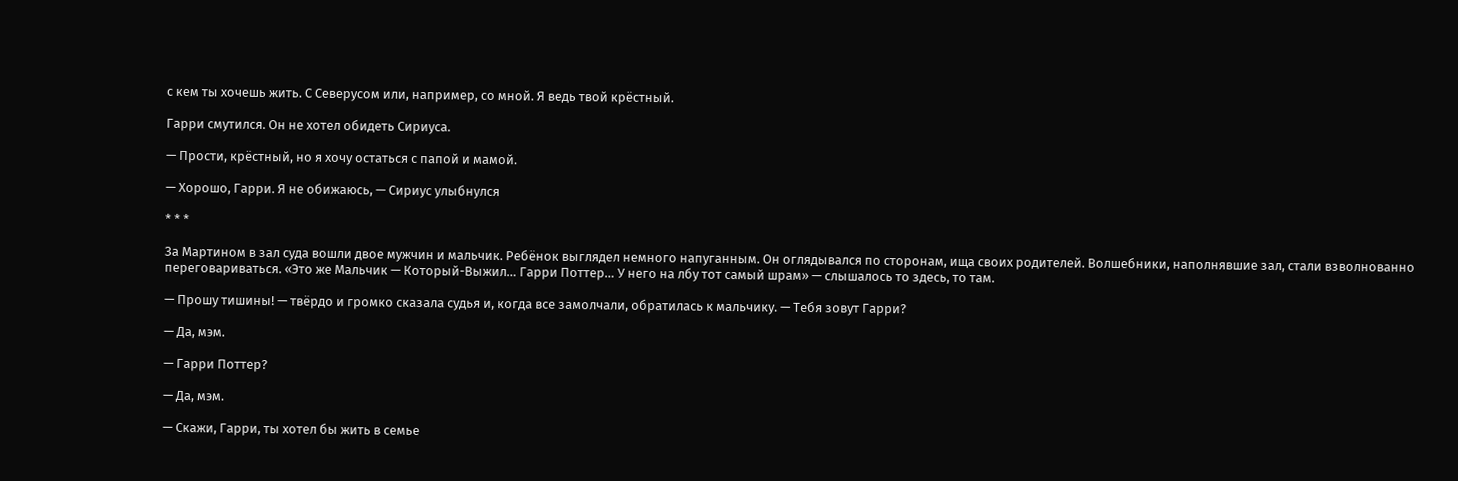с кем ты хочешь жить. С Северусом или, например, со мной. Я ведь твой крёстный.

Гарри смутился. Он не хотел обидеть Сириуса.

— Прости, крёстный, но я хочу остаться с папой и мамой.

— Хорошо, Гарри. Я не обижаюсь, — Сириус улыбнулся

* * *

За Мартином в зал суда вошли двое мужчин и мальчик. Ребёнок выглядел немного напуганным. Он оглядывался по сторонам, ища своих родителей. Волшебники, наполнявшие зал, стали взволнованно переговариваться. «Это же Мальчик — Который-Выжил… Гарри Поттер… У него на лбу тот самый шрам» — слышалось то здесь, то там.

— Прошу тишины! — твёрдо и громко сказала судья и, когда все замолчали, обратилась к мальчику. — Тебя зовут Гарри?

— Да, мэм.

— Гарри Поттер?

— Да, мэм.

— Скажи, Гарри, ты хотел бы жить в семье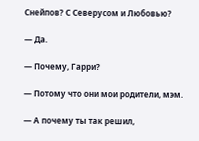Снейпов? С Северусом и Любовью?

— Да.

— Почему, Гарри?

— Потому что они мои родители, мэм.

— А почему ты так решил,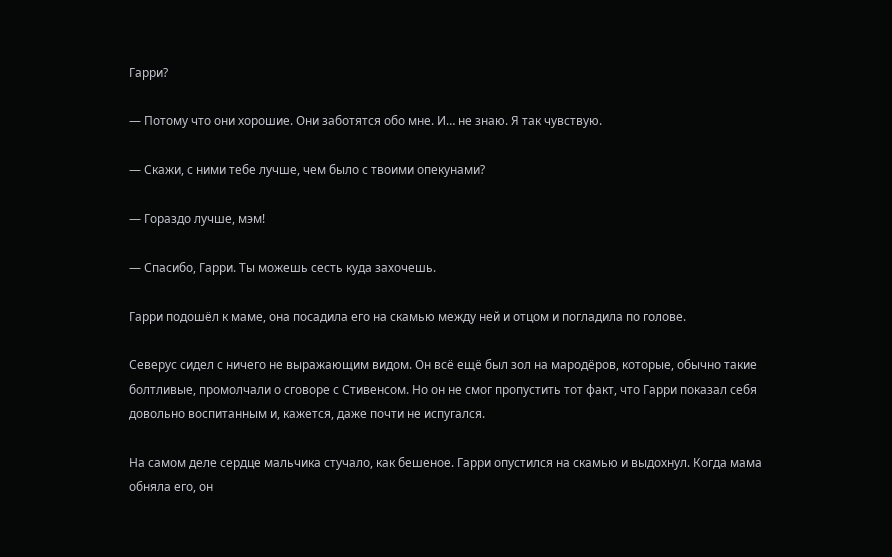Гарри?

— Потому что они хорошие. Они заботятся обо мне. И… не знаю. Я так чувствую.

— Скажи, с ними тебе лучше, чем было с твоими опекунами?

— Гораздо лучше, мэм!

— Спасибо, Гарри. Ты можешь сесть куда захочешь.

Гарри подошёл к маме, она посадила его на скамью между ней и отцом и погладила по голове.

Северус сидел с ничего не выражающим видом. Он всё ещё был зол на мародёров, которые, обычно такие болтливые, промолчали о сговоре с Стивенсом. Но он не смог пропустить тот факт, что Гарри показал себя довольно воспитанным и, кажется, даже почти не испугался.

На самом деле сердце мальчика стучало, как бешеное. Гарри опустился на скамью и выдохнул. Когда мама обняла его, он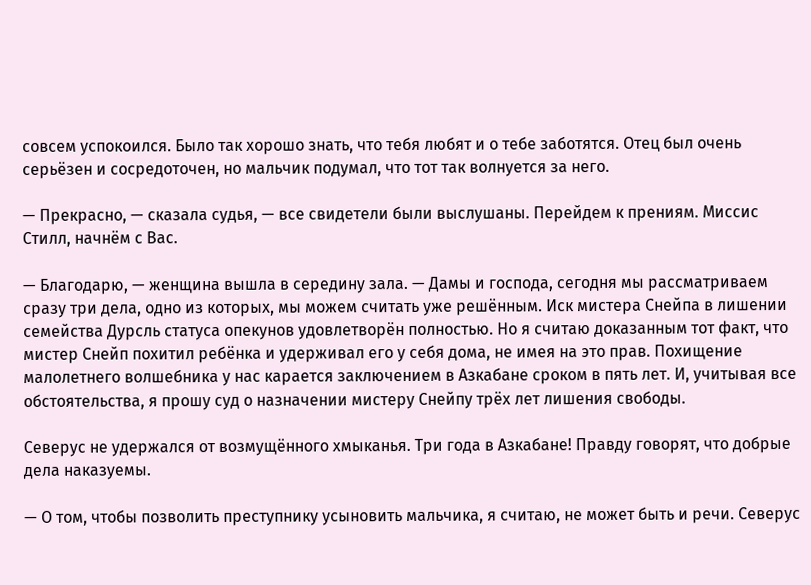совсем успокоился. Было так хорошо знать, что тебя любят и о тебе заботятся. Отец был очень серьёзен и сосредоточен, но мальчик подумал, что тот так волнуется за него.

— Прекрасно, — сказала судья, — все свидетели были выслушаны. Перейдем к прениям. Миссис Стилл, начнём с Вас.

— Благодарю, — женщина вышла в середину зала. — Дамы и господа, сегодня мы рассматриваем сразу три дела, одно из которых, мы можем считать уже решённым. Иск мистера Снейпа в лишении семейства Дурсль статуса опекунов удовлетворён полностью. Но я считаю доказанным тот факт, что мистер Снейп похитил ребёнка и удерживал его у себя дома, не имея на это прав. Похищение малолетнего волшебника у нас карается заключением в Азкабане сроком в пять лет. И, учитывая все обстоятельства, я прошу суд о назначении мистеру Снейпу трёх лет лишения свободы.

Северус не удержался от возмущённого хмыканья. Три года в Азкабане! Правду говорят, что добрые дела наказуемы.

— О том, чтобы позволить преступнику усыновить мальчика, я считаю, не может быть и речи. Северус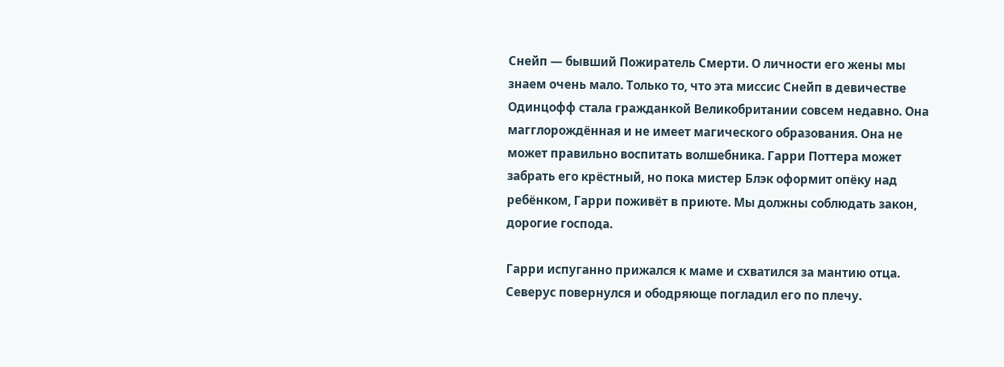Снейп — бывший Пожиратель Смерти. О личности его жены мы знаем очень мало. Только то, что эта миссис Снейп в девичестве Одинцофф стала гражданкой Великобритании совсем недавно. Она магглорождённая и не имеет магического образования. Она не может правильно воспитать волшебника. Гарри Поттера может забрать его крёстный, но пока мистер Блэк оформит опёку над ребёнком, Гарри поживёт в приюте. Мы должны соблюдать закон, дорогие господа.

Гарри испуганно прижался к маме и схватился за мантию отца. Северус повернулся и ободряюще погладил его по плечу.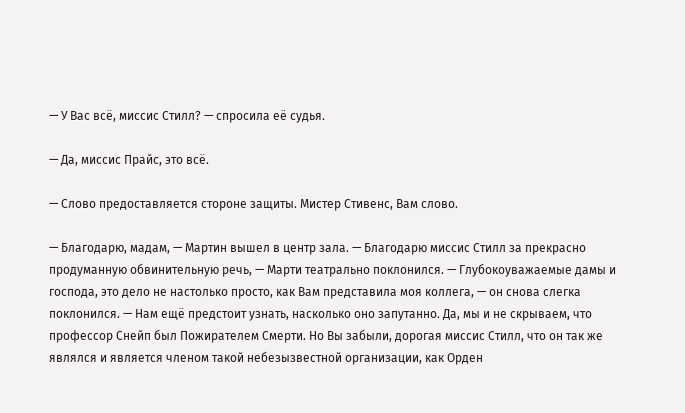— У Вас всё, миссис Стилл? — спросила её судья.

— Да, миссис Прайс, это всё.

— Слово предоставляется стороне защиты. Мистер Стивенс, Вам слово.

— Благодарю, мадам, — Мартин вышел в центр зала. — Благодарю миссис Стилл за прекрасно продуманную обвинительную речь, — Марти театрально поклонился. — Глубокоуважаемые дамы и господа, это дело не настолько просто, как Вам представила моя коллега, — он снова слегка поклонился. — Нам ещё предстоит узнать, насколько оно запутанно. Да, мы и не скрываем, что профессор Снейп был Пожирателем Смерти. Но Вы забыли, дорогая миссис Стилл, что он так же являлся и является членом такой небезызвестной организации, как Орден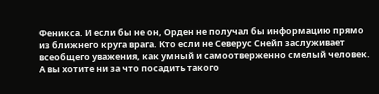Феникса. И если бы не он, Орден не получал бы информацию прямо из ближнего круга врага. Кто если не Северус Снейп заслуживает всеобщего уважения, как умный и самоотверженно смелый человек. А вы хотите ни за что посадить такого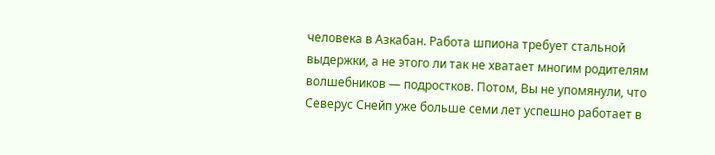человека в Азкабан. Работа шпиона требует стальной выдержки, а не этого ли так не хватает многим родителям волшебников — подростков. Потом, Вы не упомянули, что Северус Снейп уже больше семи лет успешно работает в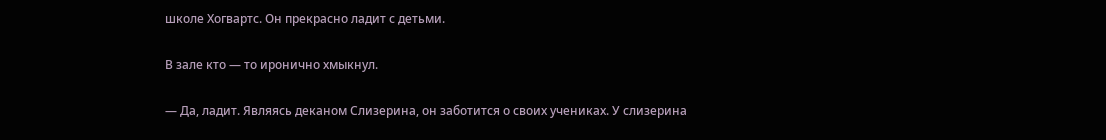школе Хогвартс. Он прекрасно ладит с детьми.

В зале кто — то иронично хмыкнул.

— Да, ладит. Являясь деканом Слизерина, он заботится о своих учениках. У слизерина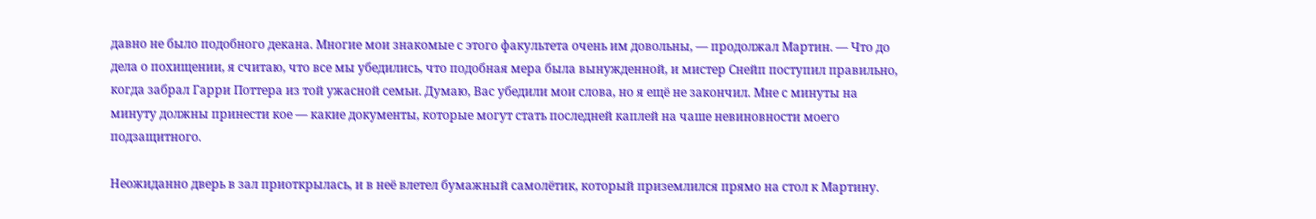давно не было подобного декана. Многие мои знакомые с этого факультета очень им довольны, — продолжал Мартин. — Что до дела о похищении, я считаю, что все мы убедились, что подобная мера была вынужденной, и мистер Снейп поступил правильно, когда забрал Гарри Поттера из той ужасной семьи. Думаю, Вас убедили мои слова, но я ещё не закончил. Мне с минуты на минуту должны принести кое — какие документы, которые могут стать последней каплей на чаше невиновности моего подзащитного.

Неожиданно дверь в зал приоткрылась, и в неё влетел бумажный самолётик, который приземлился прямо на стол к Мартину.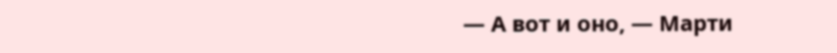— А вот и оно, — Марти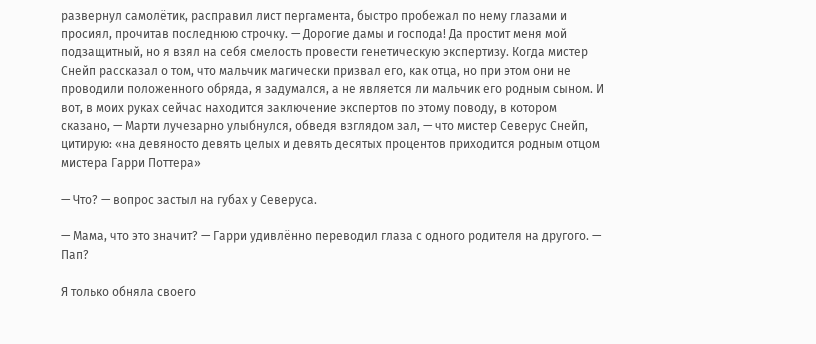развернул самолётик, расправил лист пергамента, быстро пробежал по нему глазами и просиял, прочитав последнюю строчку. — Дорогие дамы и господа! Да простит меня мой подзащитный, но я взял на себя смелость провести генетическую экспертизу. Когда мистер Снейп рассказал о том, что мальчик магически призвал его, как отца, но при этом они не проводили положенного обряда, я задумался, а не является ли мальчик его родным сыном. И вот, в моих руках сейчас находится заключение экспертов по этому поводу, в котором сказано, — Марти лучезарно улыбнулся, обведя взглядом зал, — что мистер Северус Снейп, цитирую: «на девяносто девять целых и девять десятых процентов приходится родным отцом мистера Гарри Поттера»

— Что? — вопрос застыл на губах у Северуса.

— Мама, что это значит? — Гарри удивлённо переводил глаза с одного родителя на другого. — Пап?

Я только обняла своего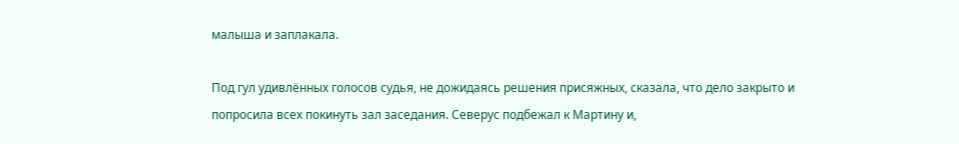малыша и заплакала.

Под гул удивлённых голосов судья, не дожидаясь решения присяжных, сказала, что дело закрыто и попросила всех покинуть зал заседания. Северус подбежал к Мартину и,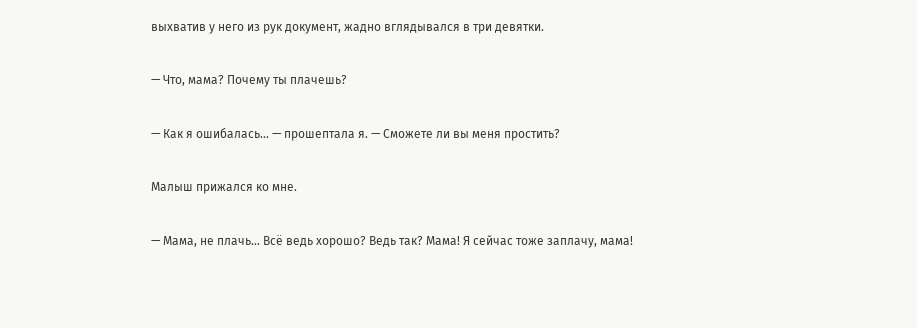выхватив у него из рук документ, жадно вглядывался в три девятки.

— Что, мама? Почему ты плачешь?

— Как я ошибалась… — прошептала я. — Сможете ли вы меня простить?

Малыш прижался ко мне.

— Мама, не плачь… Всё ведь хорошо? Ведь так? Мама! Я сейчас тоже заплачу, мама!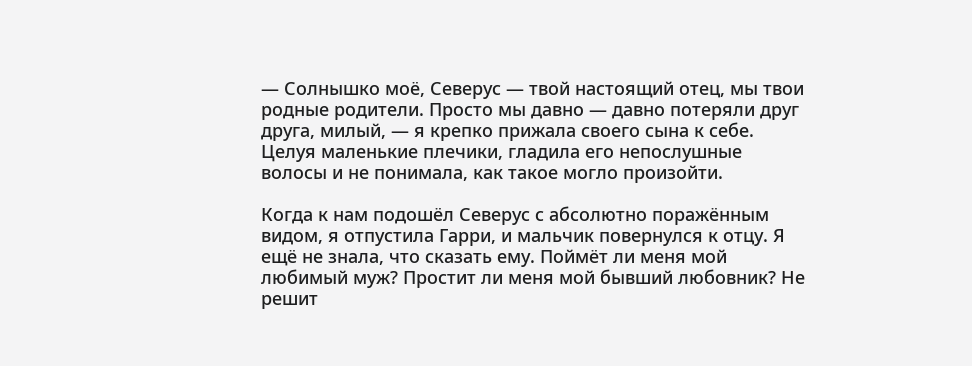— Солнышко моё, Северус — твой настоящий отец, мы твои родные родители. Просто мы давно — давно потеряли друг друга, милый, — я крепко прижала своего сына к себе. Целуя маленькие плечики, гладила его непослушные волосы и не понимала, как такое могло произойти.

Когда к нам подошёл Северус с абсолютно поражённым видом, я отпустила Гарри, и мальчик повернулся к отцу. Я ещё не знала, что сказать ему. Поймёт ли меня мой любимый муж? Простит ли меня мой бывший любовник? Не решит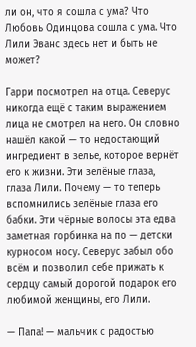ли он, что я сошла с ума? Что Любовь Одинцова сошла с ума. Что Лили Эванс здесь нет и быть не может?

Гарри посмотрел на отца. Северус никогда ещё с таким выражением лица не смотрел на него. Он словно нашёл какой — то недостающий ингредиент в зелье, которое вернёт его к жизни. Эти зелёные глаза, глаза Лили. Почему — то теперь вспомнились зелёные глаза его бабки. Эти чёрные волосы эта едва заметная горбинка на по — детски курносом носу. Северус забыл обо всём и позволил себе прижать к сердцу самый дорогой подарок его любимой женщины, его Лили.

— Папа! — мальчик с радостью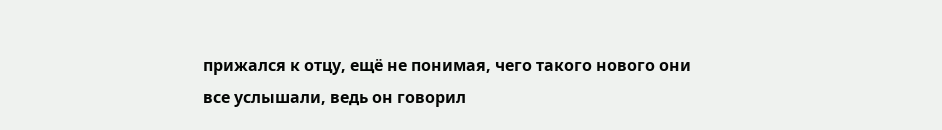прижался к отцу, ещё не понимая, чего такого нового они все услышали, ведь он говорил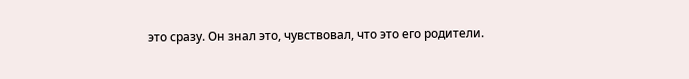это сразу. Он знал это, чувствовал, что это его родители.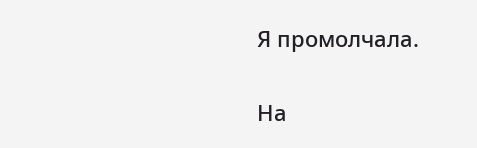Я промолчала.

На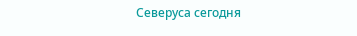Северуса сегодня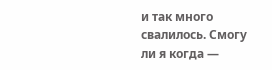и так много свалилось. Смогу ли я когда —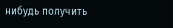нибудь получить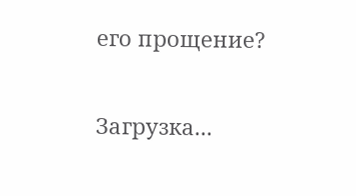его прощение?

Загрузка...